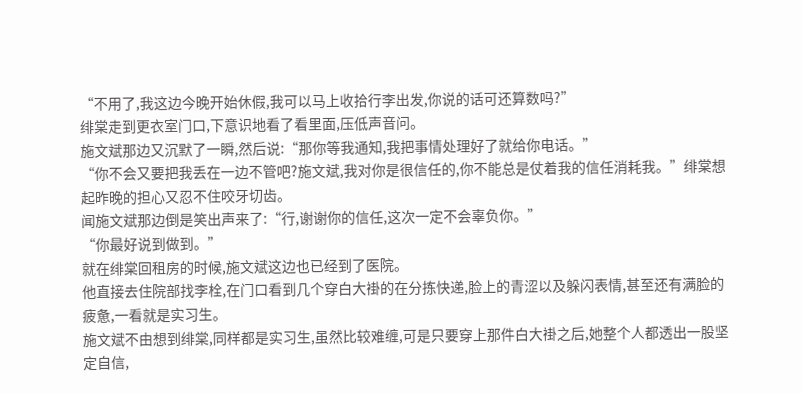“不用了,我这边今晚开始休假,我可以马上收拾行李出发,你说的话可还算数吗?”
绯棠走到更衣室门口,下意识地看了看里面,压低声音问。
施文斌那边又沉默了一瞬,然后说:“那你等我通知,我把事情处理好了就给你电话。”
“你不会又要把我丢在一边不管吧?施文斌,我对你是很信任的,你不能总是仗着我的信任消耗我。”绯棠想起昨晚的担心又忍不住咬牙切齿。
闻施文斌那边倒是笑出声来了:“行,谢谢你的信任,这次一定不会辜负你。”
“你最好说到做到。”
就在绯棠回租房的时候,施文斌这边也已经到了医院。
他直接去住院部找李栓,在门口看到几个穿白大褂的在分拣快递,脸上的青涩以及躲闪表情,甚至还有满脸的疲惫,一看就是实习生。
施文斌不由想到绯棠,同样都是实习生,虽然比较难缠,可是只要穿上那件白大褂之后,她整个人都透出一股坚定自信,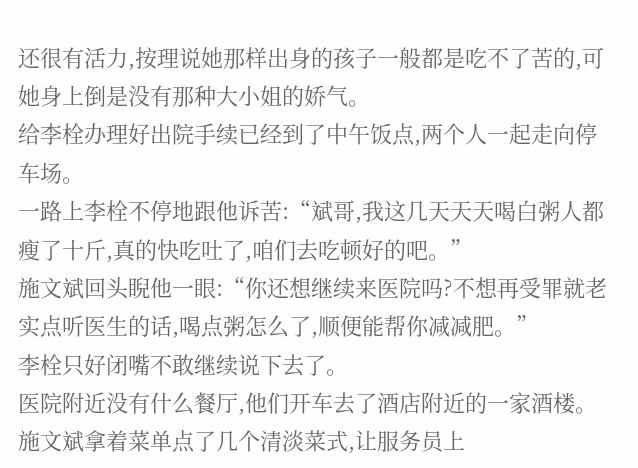还很有活力,按理说她那样出身的孩子一般都是吃不了苦的,可她身上倒是没有那种大小姐的娇气。
给李栓办理好出院手续已经到了中午饭点,两个人一起走向停车场。
一路上李栓不停地跟他诉苦:“斌哥,我这几天天天喝白粥人都瘦了十斤,真的快吃吐了,咱们去吃顿好的吧。”
施文斌回头睨他一眼:“你还想继续来医院吗?不想再受罪就老实点听医生的话,喝点粥怎么了,顺便能帮你减减肥。”
李栓只好闭嘴不敢继续说下去了。
医院附近没有什么餐厅,他们开车去了酒店附近的一家酒楼。
施文斌拿着菜单点了几个清淡菜式,让服务员上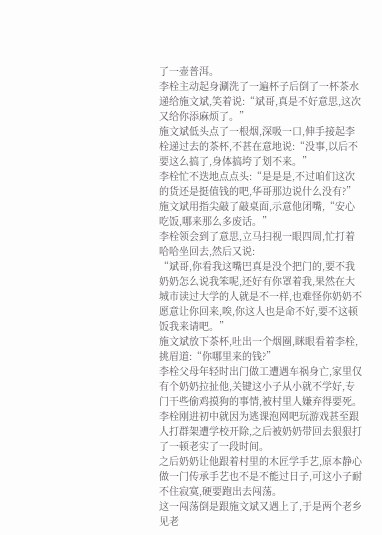了一壶普洱。
李栓主动起身涮洗了一遍杯子后倒了一杯茶水递给施文斌,笑着说:“斌哥,真是不好意思,这次又给你添麻烦了。”
施文斌低头点了一根烟,深吸一口,伸手接起李栓递过去的茶杯,不甚在意地说:“没事,以后不要这么搞了,身体搞垮了划不来。”
李栓忙不迭地点点头:“是是是,不过咱们这次的货还是挺值钱的吧,华哥那边说什么没有?”
施文斌用指尖敲了敲桌面,示意他闭嘴,“安心吃饭,哪来那么多废话。”
李栓领会到了意思,立马扫视一眼四周,忙打着哈哈坐回去,然后又说:
“斌哥,你看我这嘴巴真是没个把门的,要不我奶奶怎么说我笨呢,还好有你罩着我,果然在大城市读过大学的人就是不一样,也难怪你奶奶不愿意让你回来,唉,你这人也是命不好,要不这顿饭我来请吧。”
施文斌放下茶杯,吐出一个烟圈,眯眼看着李栓,挑眉道:“你哪里来的钱?”
李栓父母年轻时出门做工遭遇车祸身亡,家里仅有个奶奶拉扯他,关键这小子从小就不学好,专门干些偷鸡摸狗的事情,被村里人嫌弃得要死。
李栓刚进初中就因为逃课泡网吧玩游戏甚至跟人打群架遭学校开除,之后被奶奶带回去狠狠打了一顿老实了一段时间。
之后奶奶让他跟着村里的木匠学手艺,原本静心做一门传承手艺也不是不能过日子,可这小子耐不住寂寞,硬要跑出去闯荡。
这一闯荡倒是跟施文斌又遇上了,于是两个老乡见老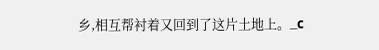乡,相互帮衬着又回到了这片土地上。_c